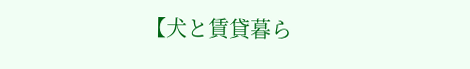【犬と賃貸暮ら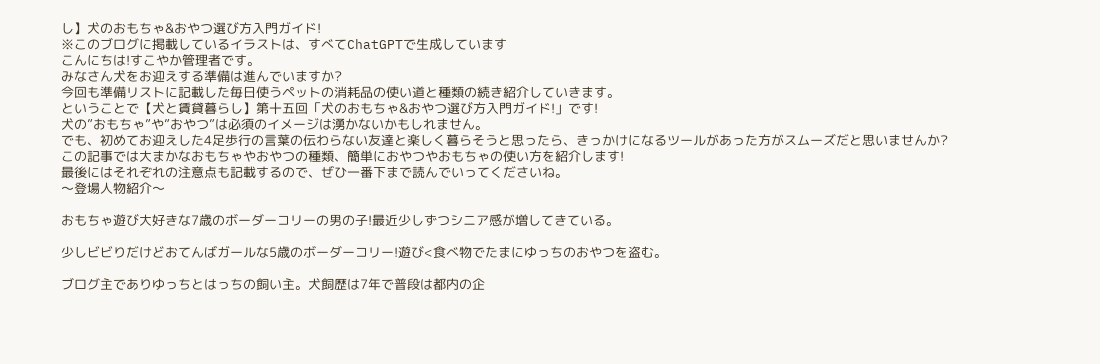し】犬のおもちゃ&おやつ選び方入門ガイド!
※このブログに掲載しているイラストは、すべてChatGPTで生成しています
こんにちは!すこやか管理者です。
みなさん犬をお迎えする準備は進んでいますか?
今回も準備リストに記載した毎日使うペットの消耗品の使い道と種類の続き紹介していきます。
ということで【犬と賃貸暮らし】第十五回「犬のおもちゃ&おやつ選び方入門ガイド!」です!
犬の”おもちゃ”や”おやつ”は必須のイメージは湧かないかもしれません。
でも、初めてお迎えした4足歩行の言葉の伝わらない友達と楽しく暮らそうと思ったら、きっかけになるツールがあった方がスムーズだと思いませんか?
この記事では大まかなおもちゃやおやつの種類、簡単におやつやおもちゃの使い方を紹介します!
最後にはそれぞれの注意点も記載するので、ぜひ一番下まで読んでいってくださいね。
〜登場人物紹介〜

おもちゃ遊び大好きな7歳のボーダーコリーの男の子!最近少しずつシニア感が増してきている。

少しビビりだけどおてんばガールな5歳のボーダーコリー!遊び<食べ物でたまにゆっちのおやつを盗む。

ブログ主でありゆっちとはっちの飼い主。犬飼歴は7年で普段は都内の企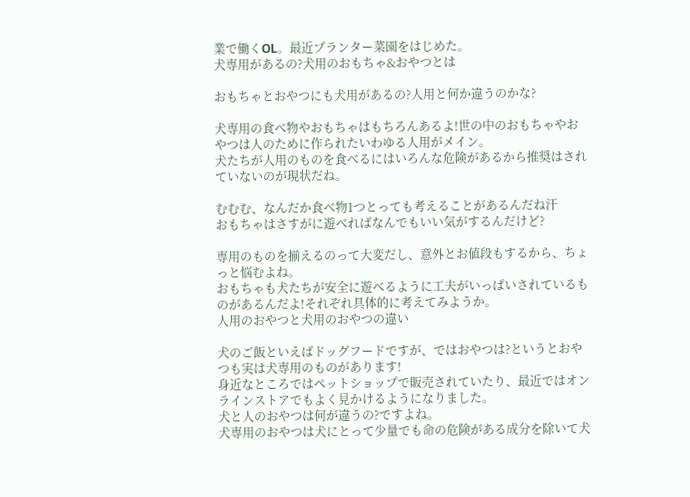業で働くOL。最近プランター菜園をはじめた。
犬専用があるの?犬用のおもちゃ&おやつとは

おもちゃとおやつにも犬用があるの?人用と何か違うのかな?

犬専用の食べ物やおもちゃはもちろんあるよ!世の中のおもちゃやおやつは人のために作られたいわゆる人用がメイン。
犬たちが人用のものを食べるにはいろんな危険があるから推奨はされていないのが現状だね。

むむむ、なんだか食べ物1つとっても考えることがあるんだね汗
おもちゃはさすがに遊べればなんでもいい気がするんだけど?

専用のものを揃えるのって大変だし、意外とお値段もするから、ちょっと悩むよね。
おもちゃも犬たちが安全に遊べるように工夫がいっぱいされているものがあるんだよ!それぞれ具体的に考えてみようか。
人用のおやつと犬用のおやつの違い

犬のご飯といえばドッグフードですが、ではおやつは?というとおやつも実は犬専用のものがあります!
身近なところではペットショップで販売されていたり、最近ではオンラインストアでもよく見かけるようになりました。
犬と人のおやつは何が違うの?ですよね。
犬専用のおやつは犬にとって少量でも命の危険がある成分を除いて犬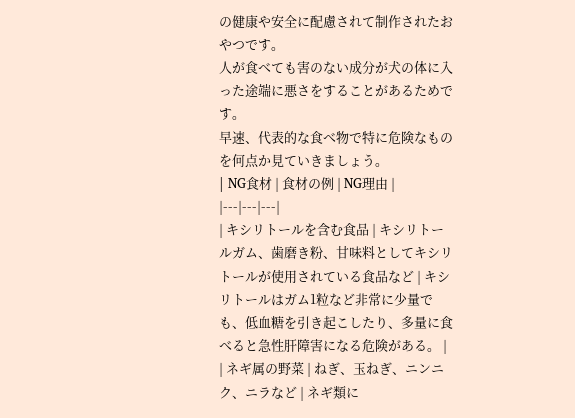の健康や安全に配慮されて制作されたおやつです。
人が食べても害のない成分が犬の体に入った途端に悪さをすることがあるためです。
早速、代表的な食べ物で特に危険なものを何点か見ていきましょう。
| NG食材 | 食材の例 | NG理由 |
|---|---|---|
| キシリトールを含む食品 | キシリトールガム、歯磨き粉、甘味料としてキシリトールが使用されている食品など | キシリトールはガム1粒など非常に少量でも、低血糖を引き起こしたり、多量に食べると急性肝障害になる危険がある。 |
| ネギ属の野菜 | ねぎ、玉ねぎ、ニンニク、ニラなど | ネギ類に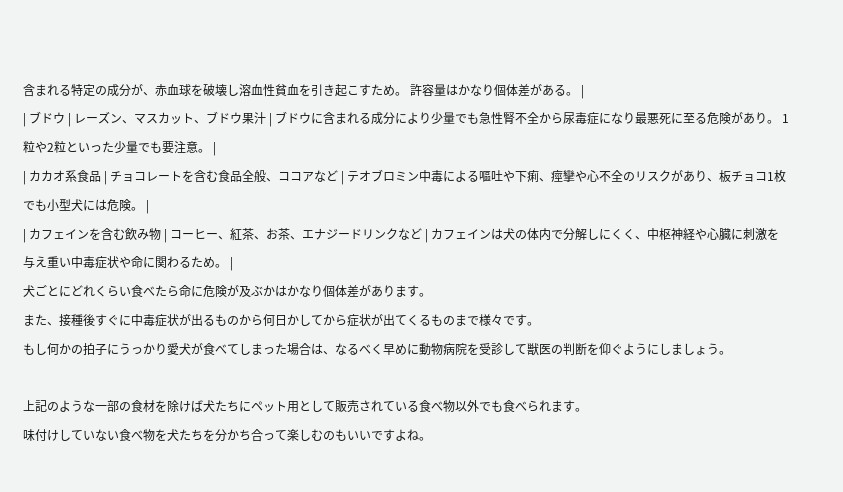含まれる特定の成分が、赤血球を破壊し溶血性貧血を引き起こすため。 許容量はかなり個体差がある。 |
| ブドウ | レーズン、マスカット、ブドウ果汁 | ブドウに含まれる成分により少量でも急性腎不全から尿毒症になり最悪死に至る危険があり。 1粒や2粒といった少量でも要注意。 |
| カカオ系食品 | チョコレートを含む食品全般、ココアなど | テオブロミン中毒による嘔吐や下痢、痙攣や心不全のリスクがあり、板チョコ1枚でも小型犬には危険。 |
| カフェインを含む飲み物 | コーヒー、紅茶、お茶、エナジードリンクなど | カフェインは犬の体内で分解しにくく、中枢神経や心臓に刺激を与え重い中毒症状や命に関わるため。 |
犬ごとにどれくらい食べたら命に危険が及ぶかはかなり個体差があります。
また、接種後すぐに中毒症状が出るものから何日かしてから症状が出てくるものまで様々です。
もし何かの拍子にうっかり愛犬が食べてしまった場合は、なるべく早めに動物病院を受診して獣医の判断を仰ぐようにしましょう。

上記のような一部の食材を除けば犬たちにペット用として販売されている食べ物以外でも食べられます。
味付けしていない食べ物を犬たちを分かち合って楽しむのもいいですよね。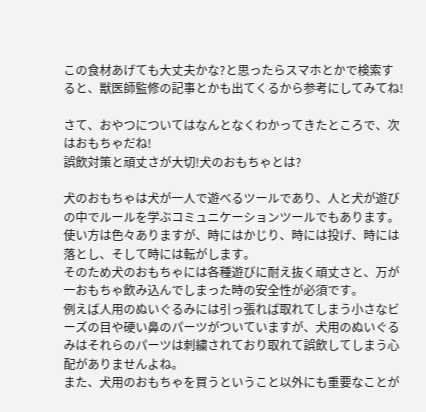この食材あげても大丈夫かな?と思ったらスマホとかで検索すると、獣医師監修の記事とかも出てくるから参考にしてみてね!

さて、おやつについてはなんとなくわかってきたところで、次はおもちゃだね!
誤飲対策と頑丈さが大切!犬のおもちゃとは?

犬のおもちゃは犬が一人で遊べるツールであり、人と犬が遊びの中でルールを学ぶコミュニケーションツールでもあります。
使い方は色々ありますが、時にはかじり、時には投げ、時には落とし、そして時には転がします。
そのため犬のおもちゃには各種遊びに耐え抜く頑丈さと、万が一おもちゃ飲み込んでしまった時の安全性が必須です。
例えば人用のぬいぐるみには引っ張れば取れてしまう小さなビーズの目や硬い鼻のパーツがついていますが、犬用のぬいぐるみはそれらのパーツは刺繍されており取れて誤飲してしまう心配がありませんよね。
また、犬用のおもちゃを買うということ以外にも重要なことが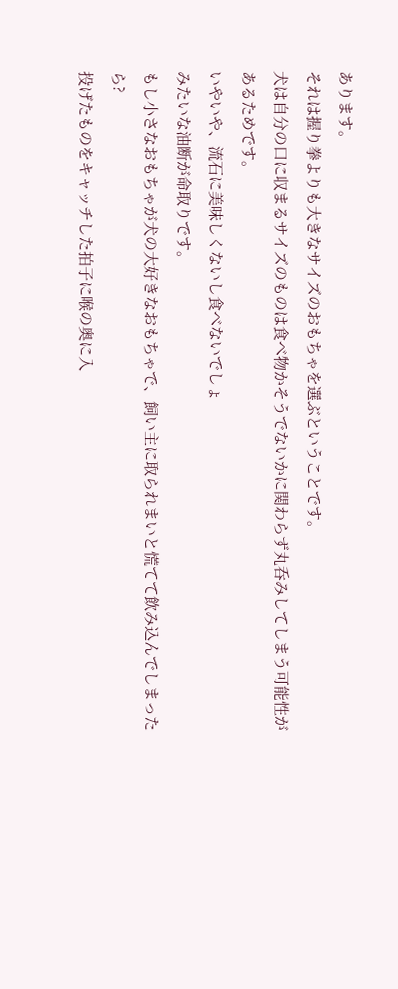あります。
それは握り拳よりも大きなサイズのおもちゃを選ぶということです。
犬は自分の口に収まるサイズのものは食べ物かそうでないかに関わらず丸呑みしてしまう可能性があるためです。
いやいや、流石に美味しくないし食べないでしょ
みたいな油断が命取りです。
もし小さなおもちゃが犬の大好きなおもちゃで、飼い主に取られまいと慌てて飲み込んでしまったら?
投げたものをキャッチした拍子に喉の奥に入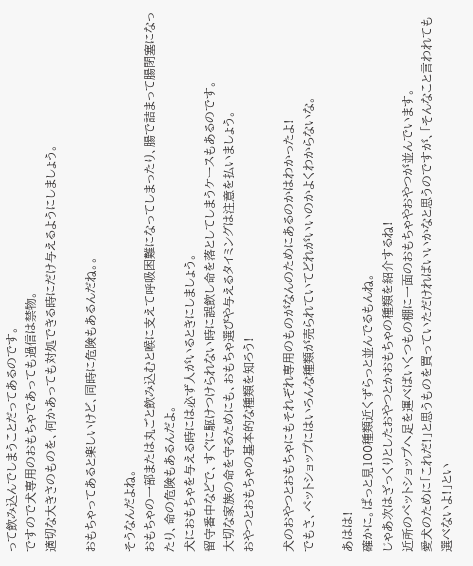って飲み込んでしまうことだってあるのです。
ですので犬専用のおもちゃであっても過信は禁物。
適切な大きさのものを、何かあっても対処できる時にだけ与えるようにしましょう。

おもちゃってあると楽しいけど、同時に危険もあるんだね。。

そうなんだよね。
おもちゃの一部または丸ごと飲み込むと喉に支えて呼吸困難になってしまったり、腸で詰まって腸閉塞になったり、命の危険もあるんだよ。
犬におもちゃを与える時には必ず人がいるときにしましょう。
留守番中などで、すぐに駆けつけられない時に誤飲し命を落としてしまうケースもあるのです。
大切な家族の命を守るためにも、おもちゃ選びや与えるタイミングは注意を払いましょう。
おやつとおもちゃの基本的な種類を知ろう!

犬のおやつとおもちゃにもそれぞれ専用のものがなんのためにあるのかはわかったよ!
でもさ、ペットショップにはいろんな種類が売られていてどれがいいのかよくわからないな。

あはは!
確かに。ぱっと見100種類近くずらっと並んでるもんね。
じゃあ次はざっくりとしたおやつとかおもちゃの種類を紹介するね!
近所のペットショップへ足を運べばいくつもの棚に一面のおもちゃやおやつが並んでいます。
愛犬のために「これだ!」と思うものを買っていただければいいかなと思うのですが、「そんなこと言われても選べないよ!」とい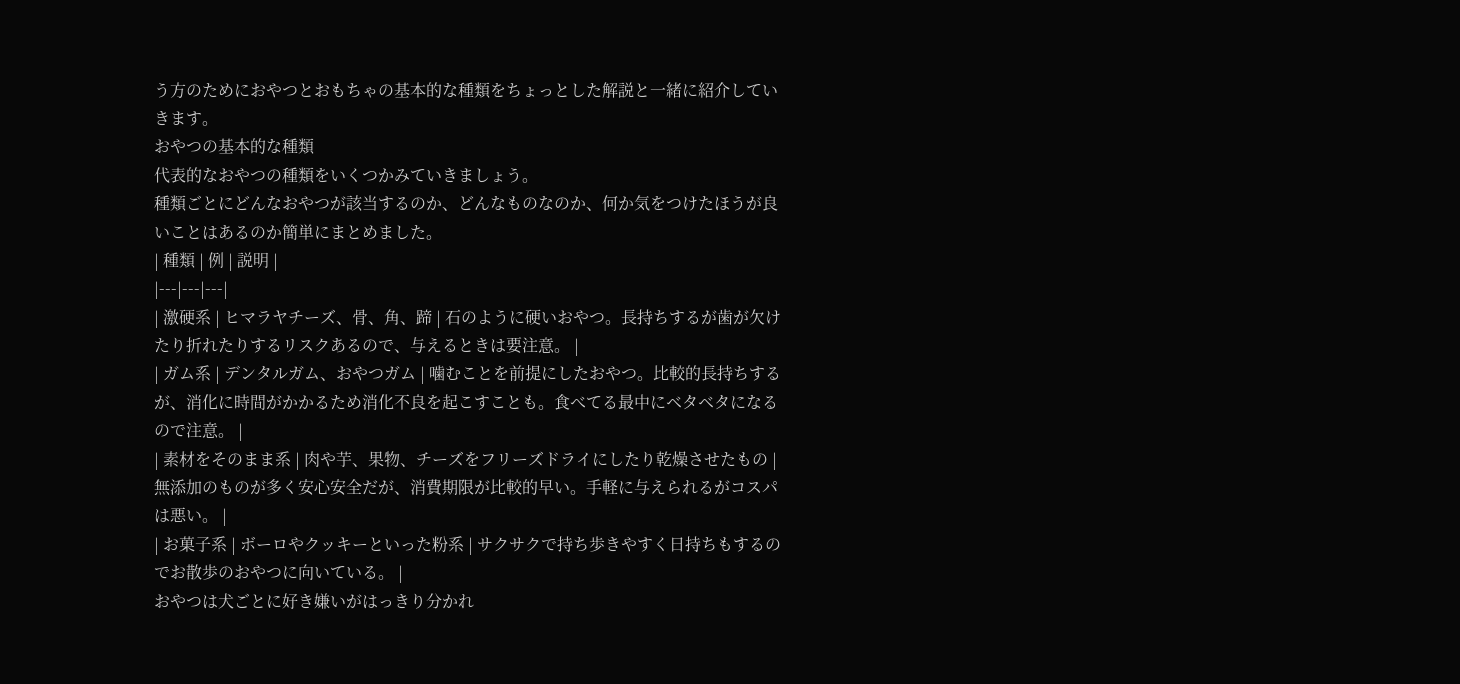う方のためにおやつとおもちゃの基本的な種類をちょっとした解説と一緒に紹介していきます。
おやつの基本的な種類
代表的なおやつの種類をいくつかみていきましょう。
種類ごとにどんなおやつが該当するのか、どんなものなのか、何か気をつけたほうが良いことはあるのか簡単にまとめました。
| 種類 | 例 | 説明 |
|---|---|---|
| 激硬系 | ヒマラヤチーズ、骨、角、蹄 | 石のように硬いおやつ。長持ちするが歯が欠けたり折れたりするリスクあるので、与えるときは要注意。 |
| ガム系 | デンタルガム、おやつガム | 噛むことを前提にしたおやつ。比較的長持ちするが、消化に時間がかかるため消化不良を起こすことも。食べてる最中にベタベタになるので注意。 |
| 素材をそのまま系 | 肉や芋、果物、チーズをフリーズドライにしたり乾燥させたもの | 無添加のものが多く安心安全だが、消費期限が比較的早い。手軽に与えられるがコスパは悪い。 |
| お菓子系 | ボーロやクッキーといった粉系 | サクサクで持ち歩きやすく日持ちもするのでお散歩のおやつに向いている。 |
おやつは犬ごとに好き嫌いがはっきり分かれ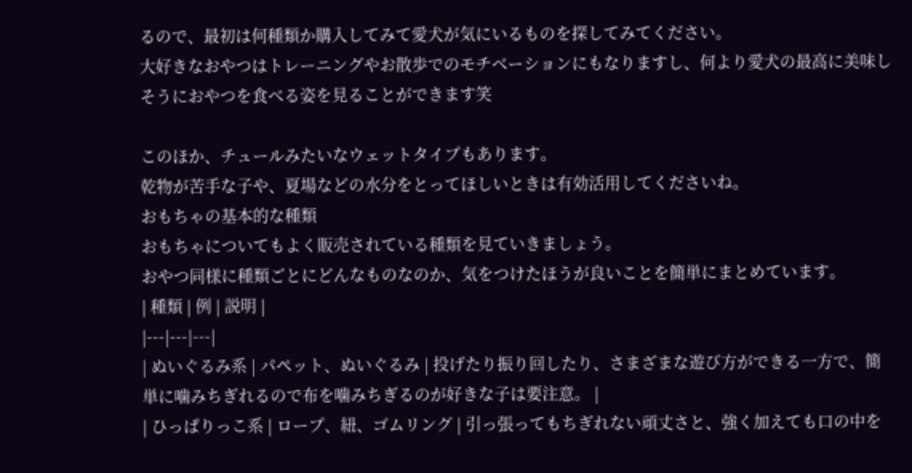るので、最初は何種類か購入してみて愛犬が気にいるものを探してみてください。
大好きなおやつはトレーニングやお散歩でのモチベーションにもなりますし、何より愛犬の最高に美味しそうにおやつを食べる姿を見ることができます笑

このほか、チュールみたいなウェットタイプもあります。
乾物が苦手な子や、夏場などの水分をとってほしいときは有効活用してくださいね。
おもちゃの基本的な種類
おもちゃについてもよく販売されている種類を見ていきましょう。
おやつ同様に種類ごとにどんなものなのか、気をつけたほうが良いことを簡単にまとめています。
| 種類 | 例 | 説明 |
|---|---|---|
| ぬいぐるみ系 | パペット、ぬいぐるみ | 投げたり振り回したり、さまざまな遊び方ができる一方で、簡単に噛みちぎれるので布を噛みちぎるのが好きな子は要注意。 |
| ひっぱりっこ系 | ロープ、紐、ゴムリング | 引っ張ってもちぎれない頑丈さと、強く加えても口の中を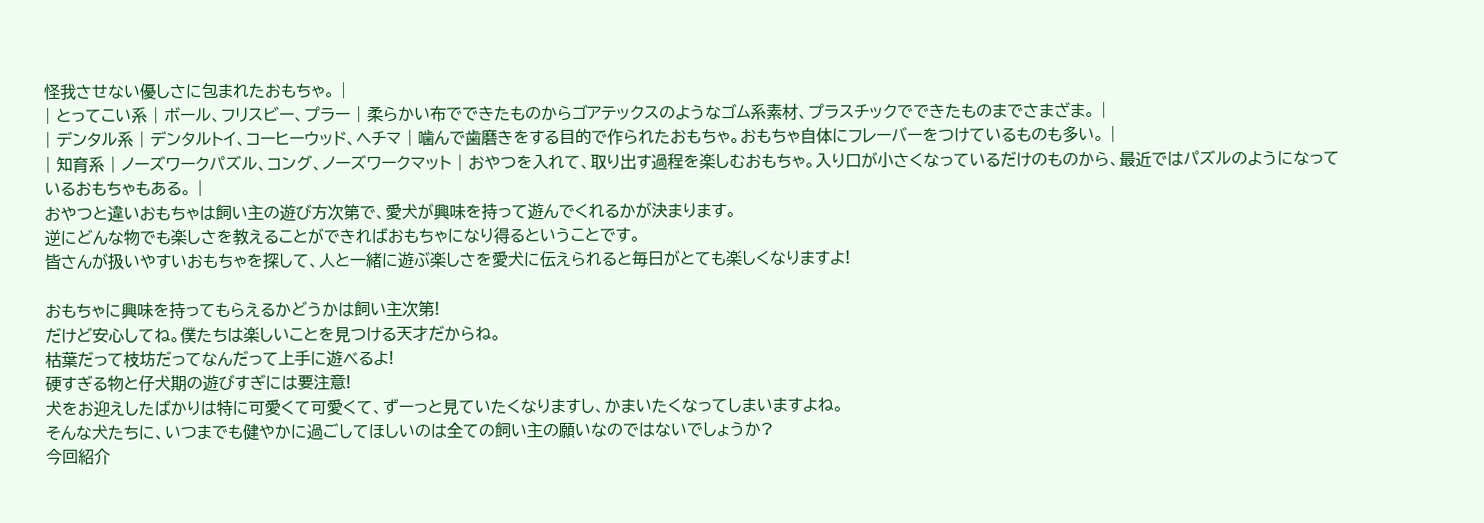怪我させない優しさに包まれたおもちゃ。 |
| とってこい系 | ボール、フリスビー、プラー | 柔らかい布でできたものからゴアテックスのようなゴム系素材、プラスチックでできたものまでさまざま。 |
| デンタル系 | デンタルトイ、コーヒーウッド、ヘチマ | 噛んで歯磨きをする目的で作られたおもちゃ。おもちゃ自体にフレーバーをつけているものも多い。 |
| 知育系 | ノーズワークパズル、コング、ノーズワークマット | おやつを入れて、取り出す過程を楽しむおもちゃ。入り口が小さくなっているだけのものから、最近ではパズルのようになっているおもちゃもある。 |
おやつと違いおもちゃは飼い主の遊び方次第で、愛犬が興味を持って遊んでくれるかが決まります。
逆にどんな物でも楽しさを教えることができればおもちゃになり得るということです。
皆さんが扱いやすいおもちゃを探して、人と一緒に遊ぶ楽しさを愛犬に伝えられると毎日がとても楽しくなりますよ!

おもちゃに興味を持ってもらえるかどうかは飼い主次第!
だけど安心してね。僕たちは楽しいことを見つける天才だからね。
枯葉だって枝坊だってなんだって上手に遊べるよ!
硬すぎる物と仔犬期の遊びすぎには要注意!
犬をお迎えしたばかりは特に可愛くて可愛くて、ずーっと見ていたくなりますし、かまいたくなってしまいますよね。
そんな犬たちに、いつまでも健やかに過ごしてほしいのは全ての飼い主の願いなのではないでしょうか?
今回紹介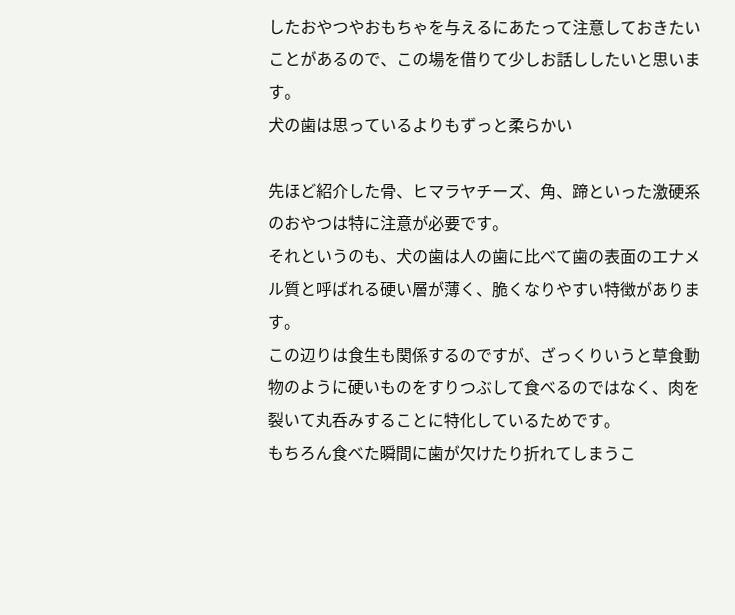したおやつやおもちゃを与えるにあたって注意しておきたいことがあるので、この場を借りて少しお話ししたいと思います。
犬の歯は思っているよりもずっと柔らかい

先ほど紹介した骨、ヒマラヤチーズ、角、蹄といった激硬系のおやつは特に注意が必要です。
それというのも、犬の歯は人の歯に比べて歯の表面のエナメル質と呼ばれる硬い層が薄く、脆くなりやすい特徴があります。
この辺りは食生も関係するのですが、ざっくりいうと草食動物のように硬いものをすりつぶして食べるのではなく、肉を裂いて丸呑みすることに特化しているためです。
もちろん食べた瞬間に歯が欠けたり折れてしまうこ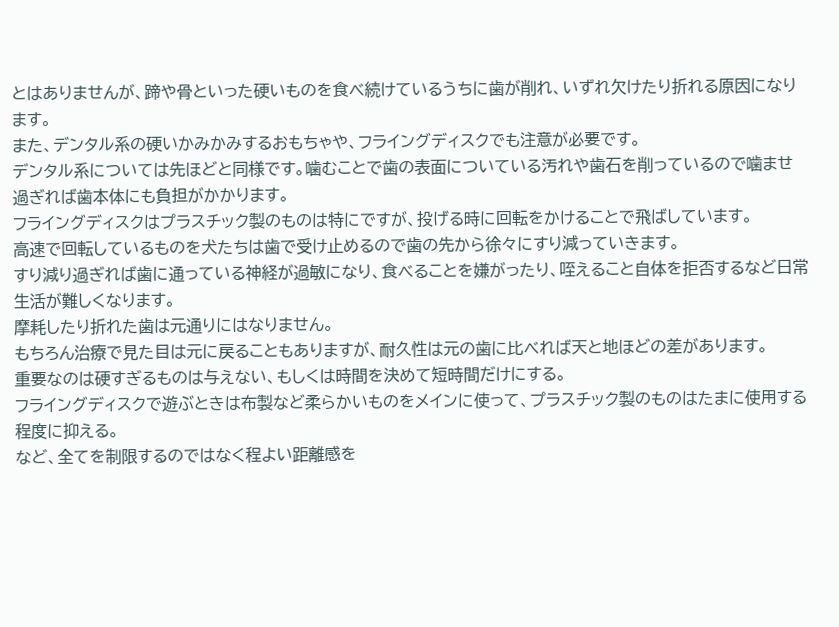とはありませんが、蹄や骨といった硬いものを食べ続けているうちに歯が削れ、いずれ欠けたり折れる原因になります。
また、デンタル系の硬いかみかみするおもちゃや、フライングディスクでも注意が必要です。
デンタル系については先ほどと同様です。噛むことで歯の表面についている汚れや歯石を削っているので噛ませ過ぎれば歯本体にも負担がかかります。
フライングディスクはプラスチック製のものは特にですが、投げる時に回転をかけることで飛ばしています。
高速で回転しているものを犬たちは歯で受け止めるので歯の先から徐々にすり減っていきます。
すり減り過ぎれば歯に通っている神経が過敏になり、食べることを嫌がったり、咥えること自体を拒否するなど日常生活が難しくなります。
摩耗したり折れた歯は元通りにはなりません。
もちろん治療で見た目は元に戻ることもありますが、耐久性は元の歯に比べれば天と地ほどの差があります。
重要なのは硬すぎるものは与えない、もしくは時間を決めて短時間だけにする。
フライングディスクで遊ぶときは布製など柔らかいものをメインに使って、プラスチック製のものはたまに使用する程度に抑える。
など、全てを制限するのではなく程よい距離感を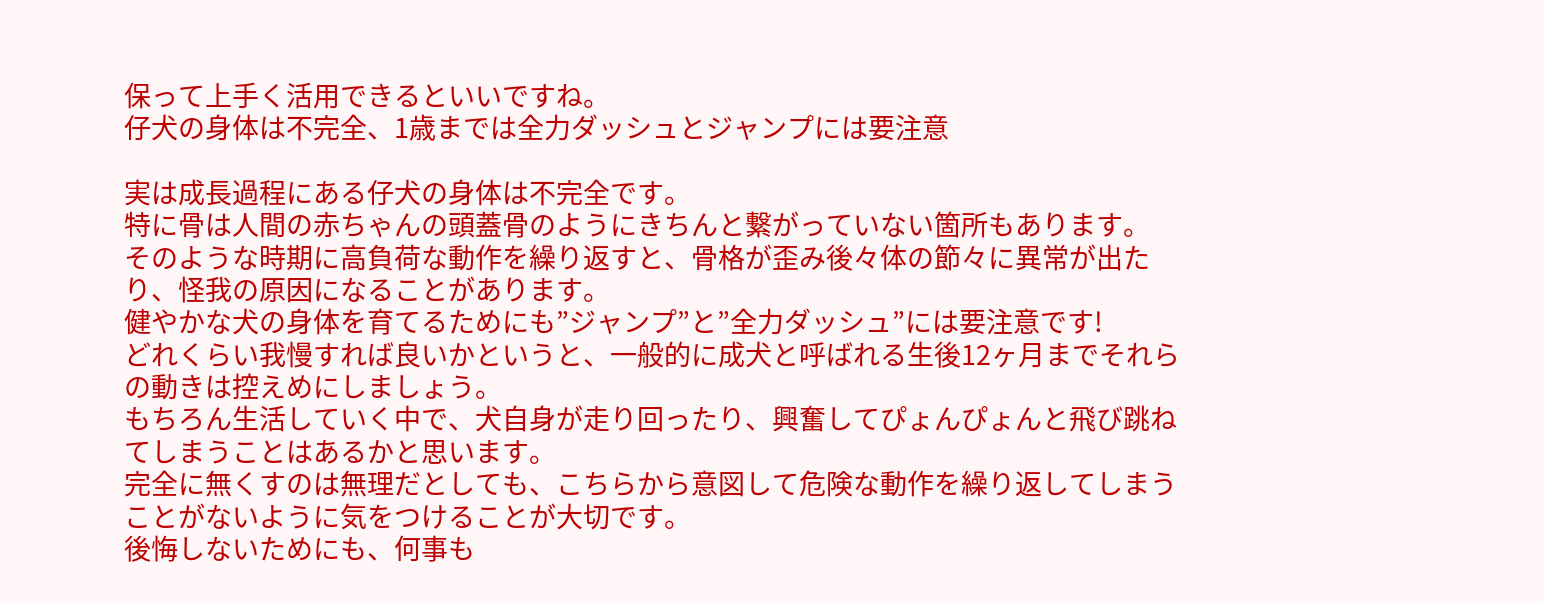保って上手く活用できるといいですね。
仔犬の身体は不完全、1歳までは全力ダッシュとジャンプには要注意

実は成長過程にある仔犬の身体は不完全です。
特に骨は人間の赤ちゃんの頭蓋骨のようにきちんと繋がっていない箇所もあります。
そのような時期に高負荷な動作を繰り返すと、骨格が歪み後々体の節々に異常が出たり、怪我の原因になることがあります。
健やかな犬の身体を育てるためにも”ジャンプ”と”全力ダッシュ”には要注意です!
どれくらい我慢すれば良いかというと、一般的に成犬と呼ばれる生後12ヶ月までそれらの動きは控えめにしましょう。
もちろん生活していく中で、犬自身が走り回ったり、興奮してぴょんぴょんと飛び跳ねてしまうことはあるかと思います。
完全に無くすのは無理だとしても、こちらから意図して危険な動作を繰り返してしまうことがないように気をつけることが大切です。
後悔しないためにも、何事も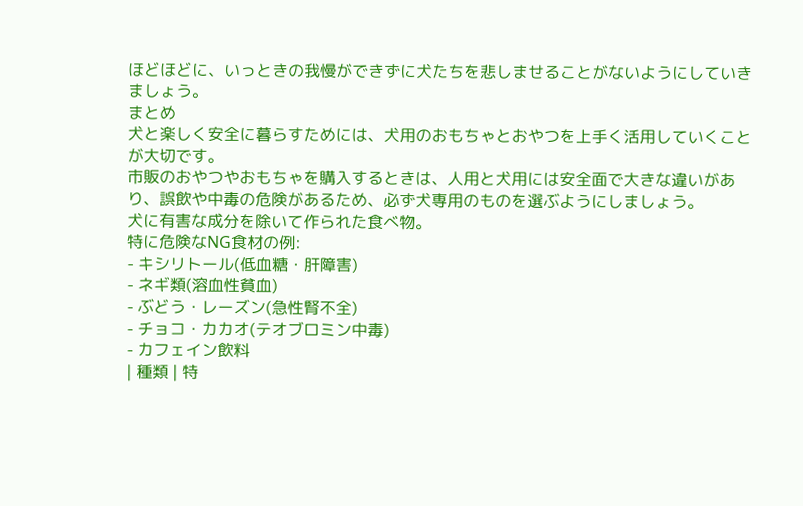ほどほどに、いっときの我慢ができずに犬たちを悲しませることがないようにしていきましょう。
まとめ
犬と楽しく安全に暮らすためには、犬用のおもちゃとおやつを上手く活用していくことが大切です。
市販のおやつやおもちゃを購入するときは、人用と犬用には安全面で大きな違いがあり、誤飲や中毒の危険があるため、必ず犬専用のものを選ぶようにしましょう。
犬に有害な成分を除いて作られた食べ物。
特に危険なNG食材の例:
- キシリトール(低血糖・肝障害)
- ネギ類(溶血性貧血)
- ぶどう・レーズン(急性腎不全)
- チョコ・カカオ(テオブロミン中毒)
- カフェイン飲料
| 種類 | 特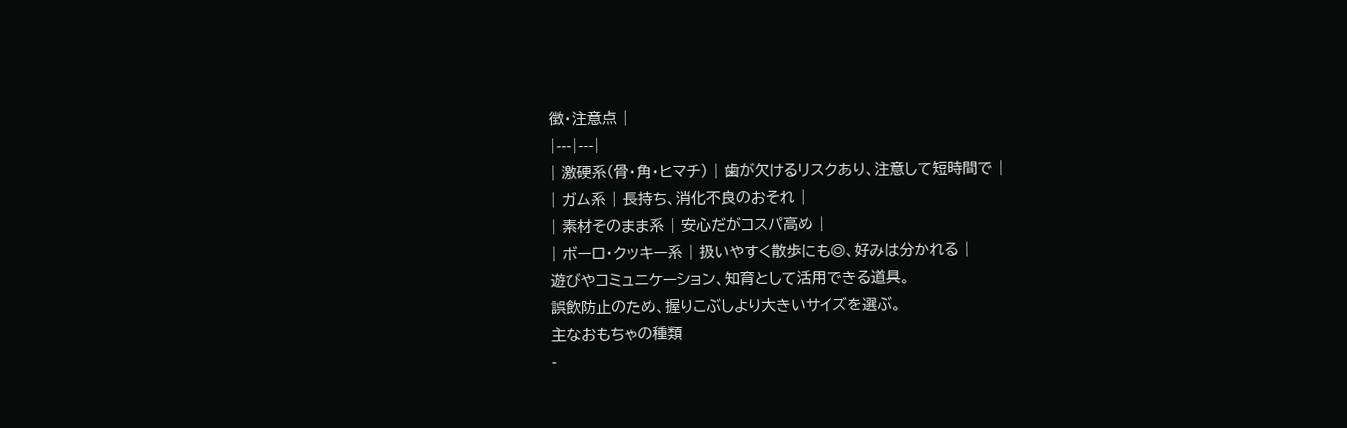徴・注意点 |
|---|---|
| 激硬系(骨・角・ヒマチ) | 歯が欠けるリスクあり、注意して短時間で |
| ガム系 | 長持ち、消化不良のおそれ |
| 素材そのまま系 | 安心だがコスパ高め |
| ボーロ・クッキー系 | 扱いやすく散歩にも◎、好みは分かれる |
遊びやコミュニケーション、知育として活用できる道具。
誤飲防止のため、握りこぶしより大きいサイズを選ぶ。
主なおもちゃの種類
-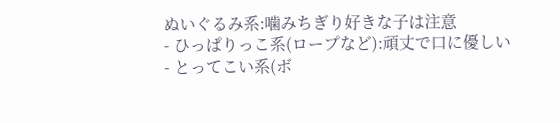ぬいぐるみ系:噛みちぎり好きな子は注意
- ひっぱりっこ系(ロープなど):頑丈で口に優しい
- とってこい系(ボ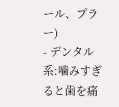ール、プラー)
- デンタル系:噛みすぎると歯を痛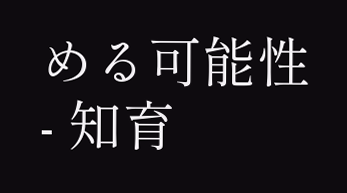める可能性
- 知育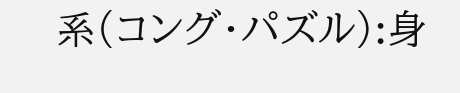系(コング・パズル):身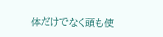体だけでなく頭も使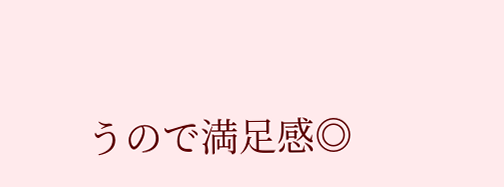うので満足感◎